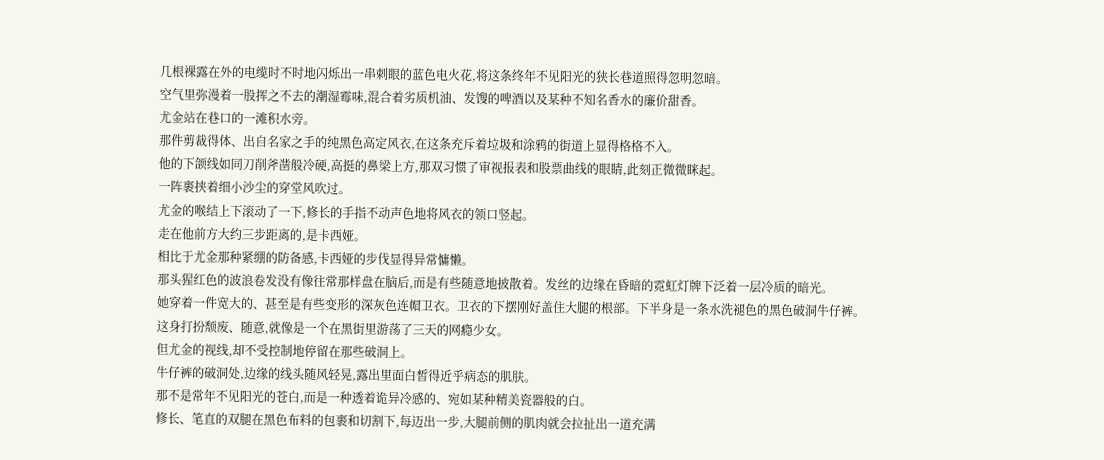几根裸露在外的电缆时不时地闪烁出一串刺眼的蓝色电火花,将这条终年不见阳光的狭长巷道照得忽明忽暗。
空气里弥漫着一股挥之不去的潮湿霉味,混合着劣质机油、发馊的啤酒以及某种不知名香水的廉价甜香。
尤金站在巷口的一滩积水旁。
那件剪裁得体、出自名家之手的纯黑色高定风衣,在这条充斥着垃圾和涂鸦的街道上显得格格不入。
他的下颌线如同刀削斧凿般冷硬,高挺的鼻梁上方,那双习惯了审视报表和股票曲线的眼睛,此刻正微微眯起。
一阵裹挟着细小沙尘的穿堂风吹过。
尤金的喉结上下滚动了一下,修长的手指不动声色地将风衣的领口竖起。
走在他前方大约三步距离的,是卡西娅。
相比于尤金那种紧绷的防备感,卡西娅的步伐显得异常慵懒。
那头猩红色的波浪卷发没有像往常那样盘在脑后,而是有些随意地披散着。发丝的边缘在昏暗的霓虹灯牌下泛着一层冷质的暗光。
她穿着一件宽大的、甚至是有些变形的深灰色连帽卫衣。卫衣的下摆刚好盖住大腿的根部。下半身是一条水洗褪色的黑色破洞牛仔裤。
这身打扮颓废、随意,就像是一个在黑街里游荡了三天的网瘾少女。
但尤金的视线,却不受控制地停留在那些破洞上。
牛仔裤的破洞处,边缘的线头随风轻晃,露出里面白皙得近乎病态的肌肤。
那不是常年不见阳光的苍白,而是一种透着诡异冷感的、宛如某种精美瓷器般的白。
修长、笔直的双腿在黑色布料的包裹和切割下,每迈出一步,大腿前侧的肌肉就会拉扯出一道充满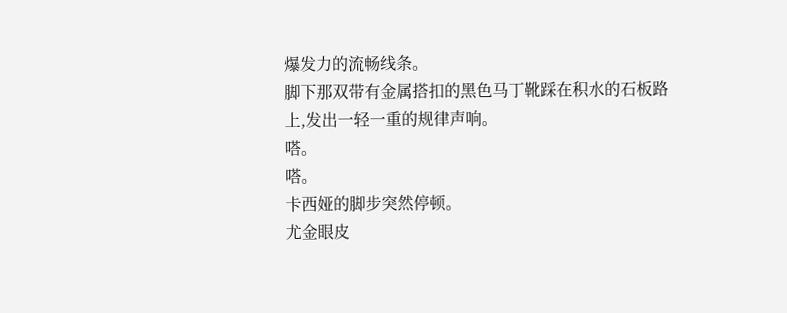爆发力的流畅线条。
脚下那双带有金属搭扣的黑色马丁靴踩在积水的石板路上,发出一轻一重的规律声响。
嗒。
嗒。
卡西娅的脚步突然停顿。
尤金眼皮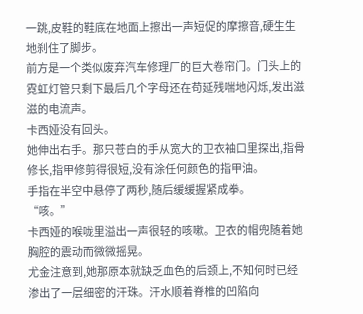一跳,皮鞋的鞋底在地面上擦出一声短促的摩擦音,硬生生地刹住了脚步。
前方是一个类似废弃汽车修理厂的巨大卷帘门。门头上的霓虹灯管只剩下最后几个字母还在苟延残喘地闪烁,发出滋滋的电流声。
卡西娅没有回头。
她伸出右手。那只苍白的手从宽大的卫衣袖口里探出,指骨修长,指甲修剪得很短,没有涂任何颜色的指甲油。
手指在半空中悬停了两秒,随后缓缓握紧成拳。
“咳。”
卡西娅的喉咙里溢出一声很轻的咳嗽。卫衣的帽兜随着她胸腔的震动而微微摇晃。
尤金注意到,她那原本就缺乏血色的后颈上,不知何时已经渗出了一层细密的汗珠。汗水顺着脊椎的凹陷向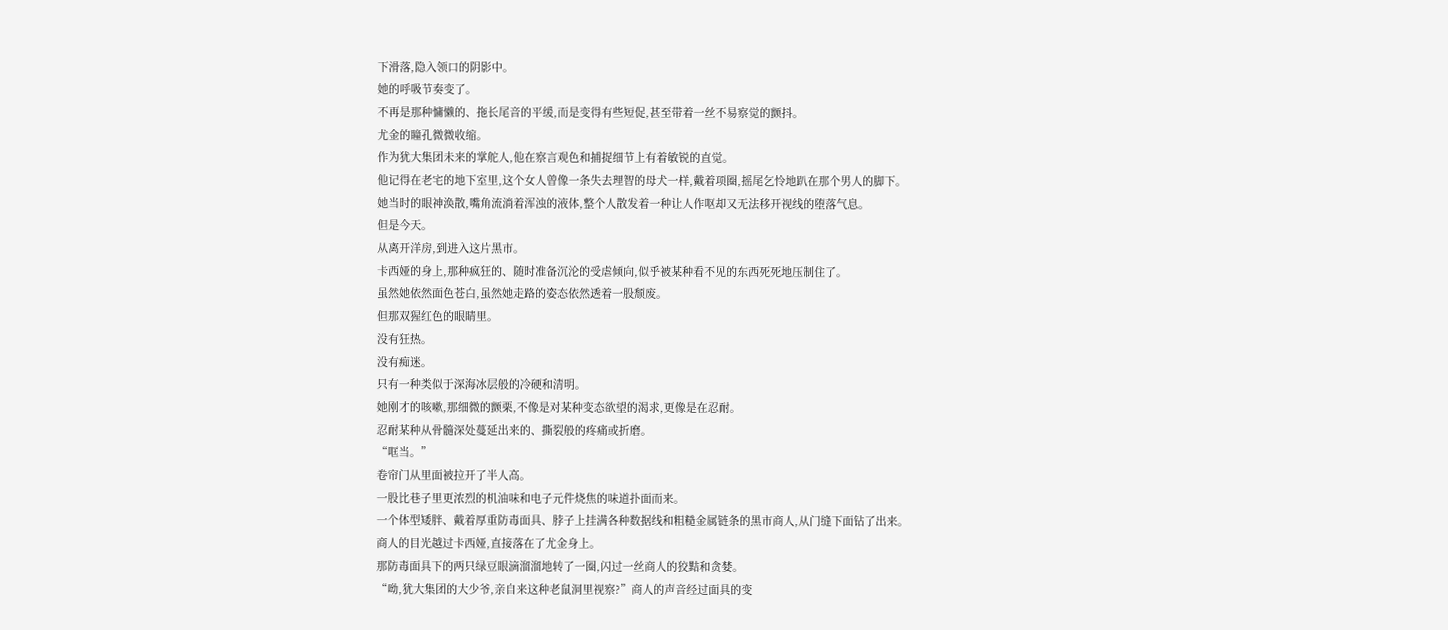下滑落,隐入领口的阴影中。
她的呼吸节奏变了。
不再是那种慵懒的、拖长尾音的平缓,而是变得有些短促,甚至带着一丝不易察觉的颤抖。
尤金的瞳孔微微收缩。
作为犹大集团未来的掌舵人,他在察言观色和捕捉细节上有着敏锐的直觉。
他记得在老宅的地下室里,这个女人曾像一条失去理智的母犬一样,戴着项圈,摇尾乞怜地趴在那个男人的脚下。
她当时的眼神涣散,嘴角流淌着浑浊的液体,整个人散发着一种让人作呕却又无法移开视线的堕落气息。
但是今天。
从离开洋房,到进入这片黑市。
卡西娅的身上,那种疯狂的、随时准备沉沦的受虐倾向,似乎被某种看不见的东西死死地压制住了。
虽然她依然面色苍白,虽然她走路的姿态依然透着一股颓废。
但那双猩红色的眼睛里。
没有狂热。
没有痴迷。
只有一种类似于深海冰层般的冷硬和清明。
她刚才的咳嗽,那细微的颤栗,不像是对某种变态欲望的渴求,更像是在忍耐。
忍耐某种从骨髓深处蔓延出来的、撕裂般的疼痛或折磨。
“哐当。”
卷帘门从里面被拉开了半人高。
一股比巷子里更浓烈的机油味和电子元件烧焦的味道扑面而来。
一个体型矮胖、戴着厚重防毒面具、脖子上挂满各种数据线和粗糙金属链条的黑市商人,从门缝下面钻了出来。
商人的目光越过卡西娅,直接落在了尤金身上。
那防毒面具下的两只绿豆眼滴溜溜地转了一圈,闪过一丝商人的狡黠和贪婪。
“呦,犹大集团的大少爷,亲自来这种老鼠洞里视察?”商人的声音经过面具的变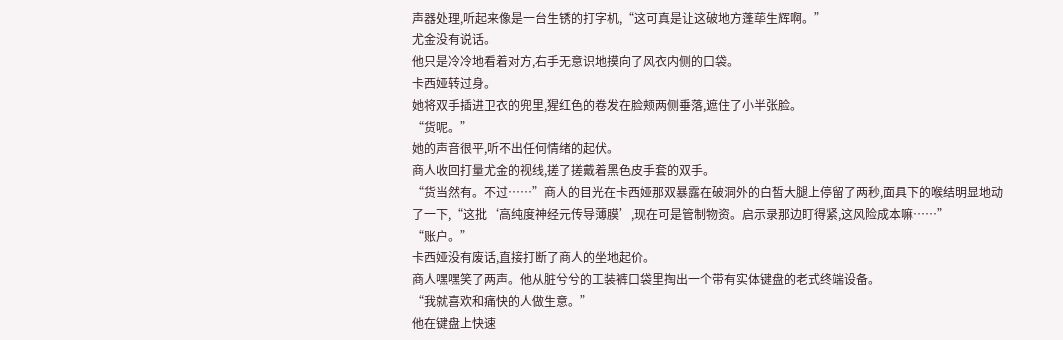声器处理,听起来像是一台生锈的打字机,“这可真是让这破地方蓬荜生辉啊。”
尤金没有说话。
他只是冷冷地看着对方,右手无意识地摸向了风衣内侧的口袋。
卡西娅转过身。
她将双手插进卫衣的兜里,猩红色的卷发在脸颊两侧垂落,遮住了小半张脸。
“货呢。”
她的声音很平,听不出任何情绪的起伏。
商人收回打量尤金的视线,搓了搓戴着黑色皮手套的双手。
“货当然有。不过……”商人的目光在卡西娅那双暴露在破洞外的白皙大腿上停留了两秒,面具下的喉结明显地动了一下,“这批‘高纯度神经元传导薄膜’,现在可是管制物资。启示录那边盯得紧,这风险成本嘛……”
“账户。”
卡西娅没有废话,直接打断了商人的坐地起价。
商人嘿嘿笑了两声。他从脏兮兮的工装裤口袋里掏出一个带有实体键盘的老式终端设备。
“我就喜欢和痛快的人做生意。”
他在键盘上快速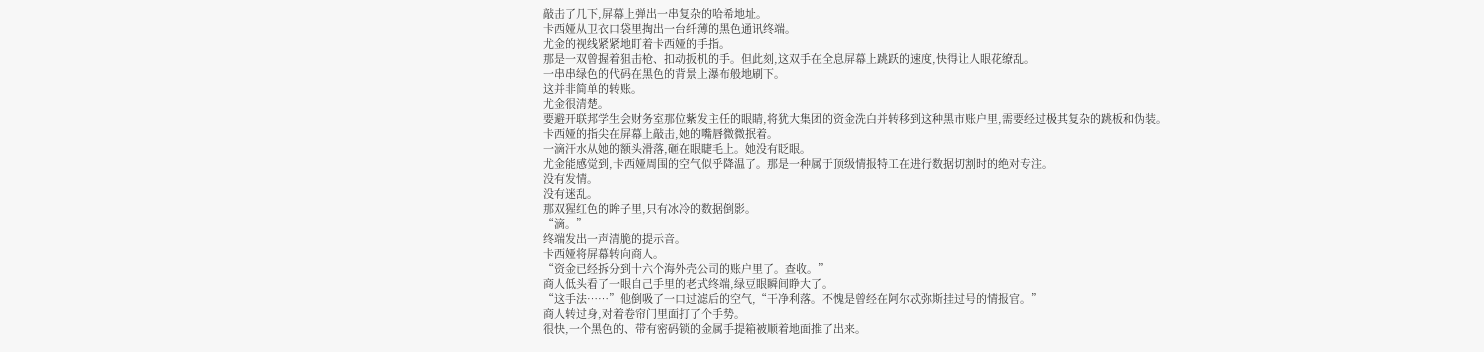敲击了几下,屏幕上弹出一串复杂的哈希地址。
卡西娅从卫衣口袋里掏出一台纤薄的黑色通讯终端。
尤金的视线紧紧地盯着卡西娅的手指。
那是一双曾握着狙击枪、扣动扳机的手。但此刻,这双手在全息屏幕上跳跃的速度,快得让人眼花缭乱。
一串串绿色的代码在黑色的背景上瀑布般地刷下。
这并非简单的转账。
尤金很清楚。
要避开联邦学生会财务室那位紫发主任的眼睛,将犹大集团的资金洗白并转移到这种黑市账户里,需要经过极其复杂的跳板和伪装。
卡西娅的指尖在屏幕上敲击,她的嘴唇微微抿着。
一滴汗水从她的额头滑落,砸在眼睫毛上。她没有眨眼。
尤金能感觉到,卡西娅周围的空气似乎降温了。那是一种属于顶级情报特工在进行数据切割时的绝对专注。
没有发情。
没有迷乱。
那双猩红色的眸子里,只有冰冷的数据倒影。
“滴。”
终端发出一声清脆的提示音。
卡西娅将屏幕转向商人。
“资金已经拆分到十六个海外壳公司的账户里了。查收。”
商人低头看了一眼自己手里的老式终端,绿豆眼瞬间睁大了。
“这手法……”他倒吸了一口过滤后的空气,“干净利落。不愧是曾经在阿尔忒弥斯挂过号的情报官。”
商人转过身,对着卷帘门里面打了个手势。
很快,一个黑色的、带有密码锁的金属手提箱被顺着地面推了出来。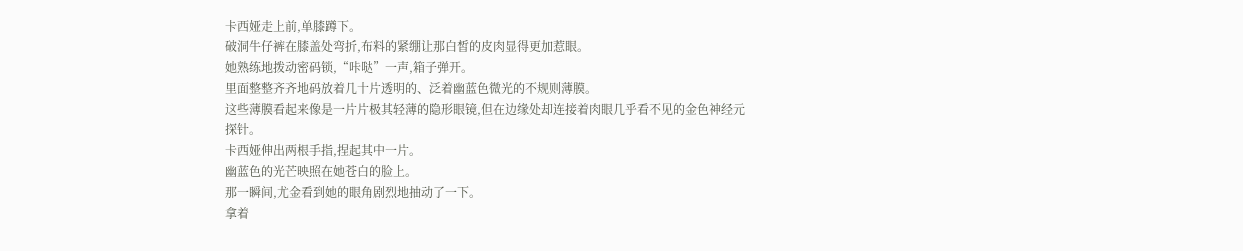卡西娅走上前,单膝蹲下。
破洞牛仔裤在膝盖处弯折,布料的紧绷让那白皙的皮肉显得更加惹眼。
她熟练地拨动密码锁,“咔哒”一声,箱子弹开。
里面整整齐齐地码放着几十片透明的、泛着幽蓝色微光的不规则薄膜。
这些薄膜看起来像是一片片极其轻薄的隐形眼镜,但在边缘处却连接着肉眼几乎看不见的金色神经元探针。
卡西娅伸出两根手指,捏起其中一片。
幽蓝色的光芒映照在她苍白的脸上。
那一瞬间,尤金看到她的眼角剧烈地抽动了一下。
拿着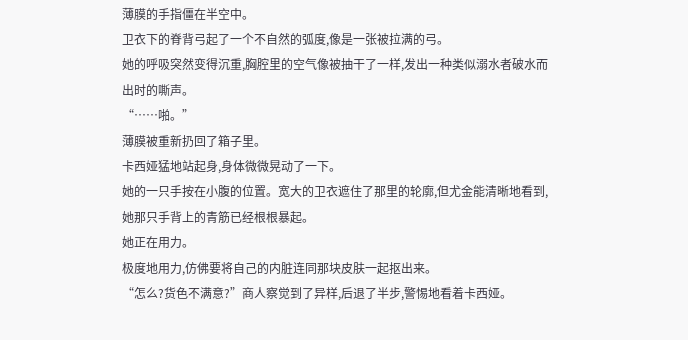薄膜的手指僵在半空中。
卫衣下的脊背弓起了一个不自然的弧度,像是一张被拉满的弓。
她的呼吸突然变得沉重,胸腔里的空气像被抽干了一样,发出一种类似溺水者破水而出时的嘶声。
“……啪。”
薄膜被重新扔回了箱子里。
卡西娅猛地站起身,身体微微晃动了一下。
她的一只手按在小腹的位置。宽大的卫衣遮住了那里的轮廓,但尤金能清晰地看到,她那只手背上的青筋已经根根暴起。
她正在用力。
极度地用力,仿佛要将自己的内脏连同那块皮肤一起抠出来。
“怎么?货色不满意?”商人察觉到了异样,后退了半步,警惕地看着卡西娅。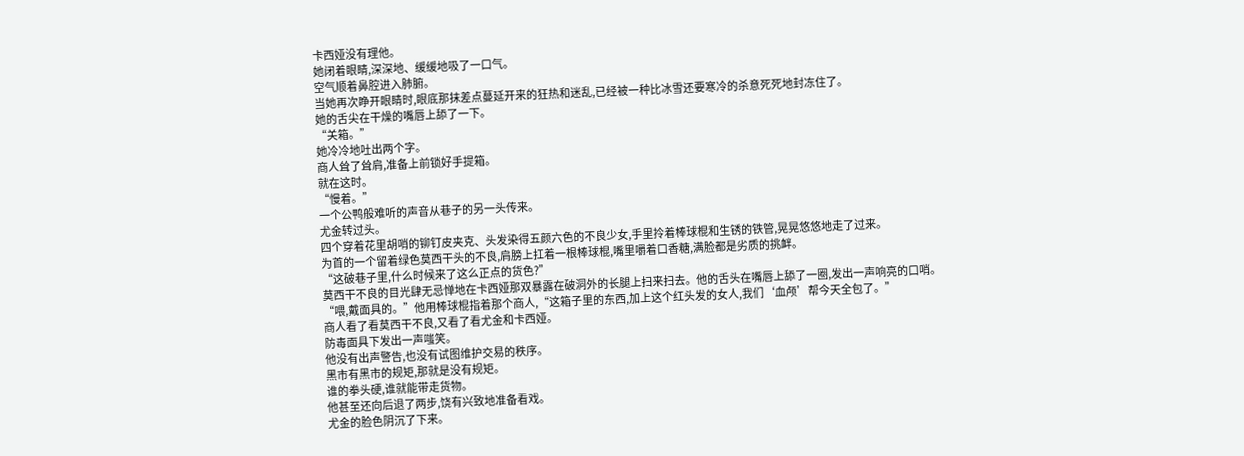卡西娅没有理他。
她闭着眼睛,深深地、缓缓地吸了一口气。
空气顺着鼻腔进入肺腑。
当她再次睁开眼睛时,眼底那抹差点蔓延开来的狂热和迷乱,已经被一种比冰雪还要寒冷的杀意死死地封冻住了。
她的舌尖在干燥的嘴唇上舔了一下。
“关箱。”
她冷冷地吐出两个字。
商人耸了耸肩,准备上前锁好手提箱。
就在这时。
“慢着。”
一个公鸭般难听的声音从巷子的另一头传来。
尤金转过头。
四个穿着花里胡哨的铆钉皮夹克、头发染得五颜六色的不良少女,手里拎着棒球棍和生锈的铁管,晃晃悠悠地走了过来。
为首的一个留着绿色莫西干头的不良,肩膀上扛着一根棒球棍,嘴里嚼着口香糖,满脸都是劣质的挑衅。
“这破巷子里,什么时候来了这么正点的货色?”
莫西干不良的目光肆无忌惮地在卡西娅那双暴露在破洞外的长腿上扫来扫去。他的舌头在嘴唇上舔了一圈,发出一声响亮的口哨。
“喂,戴面具的。”他用棒球棍指着那个商人,“这箱子里的东西,加上这个红头发的女人,我们‘血颅’帮今天全包了。”
商人看了看莫西干不良,又看了看尤金和卡西娅。
防毒面具下发出一声嗤笑。
他没有出声警告,也没有试图维护交易的秩序。
黑市有黑市的规矩,那就是没有规矩。
谁的拳头硬,谁就能带走货物。
他甚至还向后退了两步,饶有兴致地准备看戏。
尤金的脸色阴沉了下来。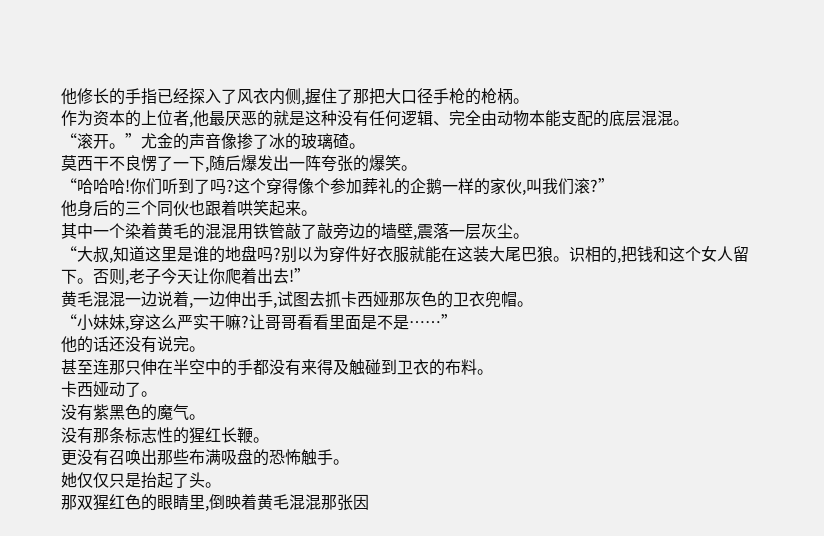他修长的手指已经探入了风衣内侧,握住了那把大口径手枪的枪柄。
作为资本的上位者,他最厌恶的就是这种没有任何逻辑、完全由动物本能支配的底层混混。
“滚开。”尤金的声音像掺了冰的玻璃碴。
莫西干不良愣了一下,随后爆发出一阵夸张的爆笑。
“哈哈哈!你们听到了吗?这个穿得像个参加葬礼的企鹅一样的家伙,叫我们滚?”
他身后的三个同伙也跟着哄笑起来。
其中一个染着黄毛的混混用铁管敲了敲旁边的墙壁,震落一层灰尘。
“大叔,知道这里是谁的地盘吗?别以为穿件好衣服就能在这装大尾巴狼。识相的,把钱和这个女人留下。否则,老子今天让你爬着出去!”
黄毛混混一边说着,一边伸出手,试图去抓卡西娅那灰色的卫衣兜帽。
“小妹妹,穿这么严实干嘛?让哥哥看看里面是不是……”
他的话还没有说完。
甚至连那只伸在半空中的手都没有来得及触碰到卫衣的布料。
卡西娅动了。
没有紫黑色的魔气。
没有那条标志性的猩红长鞭。
更没有召唤出那些布满吸盘的恐怖触手。
她仅仅只是抬起了头。
那双猩红色的眼睛里,倒映着黄毛混混那张因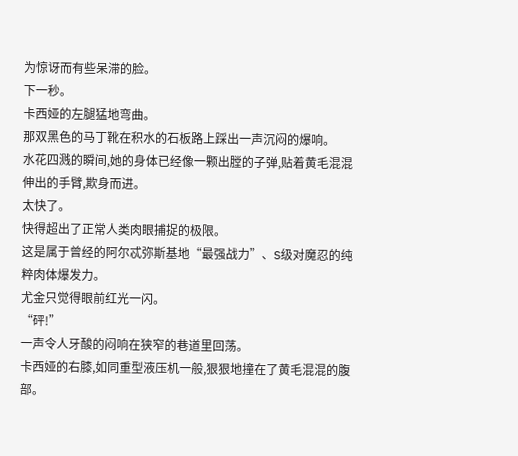为惊讶而有些呆滞的脸。
下一秒。
卡西娅的左腿猛地弯曲。
那双黑色的马丁靴在积水的石板路上踩出一声沉闷的爆响。
水花四溅的瞬间,她的身体已经像一颗出膛的子弹,贴着黄毛混混伸出的手臂,欺身而进。
太快了。
快得超出了正常人类肉眼捕捉的极限。
这是属于曾经的阿尔忒弥斯基地“最强战力”、S级对魔忍的纯粹肉体爆发力。
尤金只觉得眼前红光一闪。
“砰!”
一声令人牙酸的闷响在狭窄的巷道里回荡。
卡西娅的右膝,如同重型液压机一般,狠狠地撞在了黄毛混混的腹部。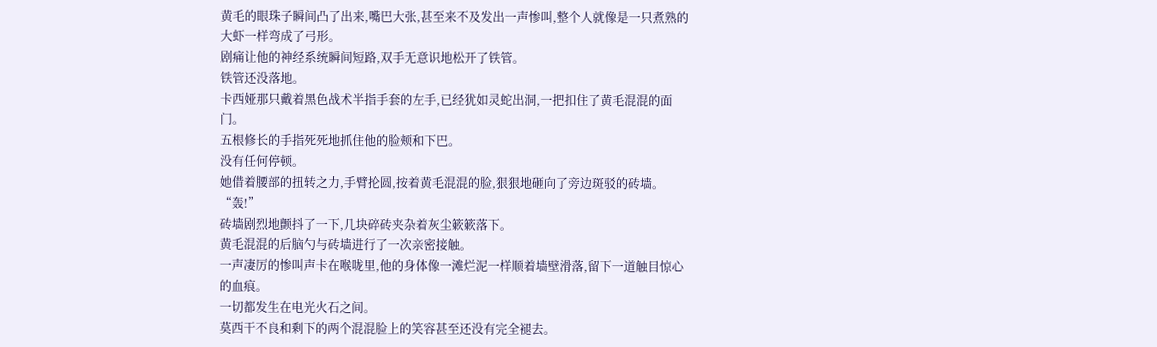黄毛的眼珠子瞬间凸了出来,嘴巴大张,甚至来不及发出一声惨叫,整个人就像是一只煮熟的大虾一样弯成了弓形。
剧痛让他的神经系统瞬间短路,双手无意识地松开了铁管。
铁管还没落地。
卡西娅那只戴着黑色战术半指手套的左手,已经犹如灵蛇出洞,一把扣住了黄毛混混的面门。
五根修长的手指死死地抓住他的脸颊和下巴。
没有任何停顿。
她借着腰部的扭转之力,手臂抡圆,按着黄毛混混的脸,狠狠地砸向了旁边斑驳的砖墙。
“轰!”
砖墙剧烈地颤抖了一下,几块碎砖夹杂着灰尘簌簌落下。
黄毛混混的后脑勺与砖墙进行了一次亲密接触。
一声凄厉的惨叫声卡在喉咙里,他的身体像一滩烂泥一样顺着墙壁滑落,留下一道触目惊心的血痕。
一切都发生在电光火石之间。
莫西干不良和剩下的两个混混脸上的笑容甚至还没有完全褪去。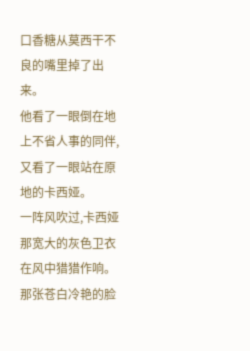口香糖从莫西干不良的嘴里掉了出来。
他看了一眼倒在地上不省人事的同伴,又看了一眼站在原地的卡西娅。
一阵风吹过,卡西娅那宽大的灰色卫衣在风中猎猎作响。
那张苍白冷艳的脸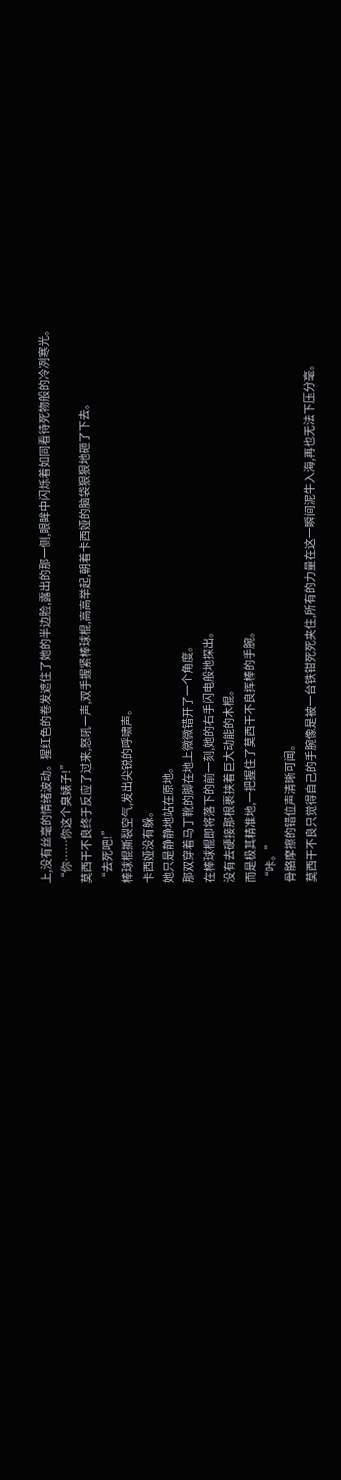上,没有丝毫的情绪波动。猩红色的卷发遮住了她的半边脸,露出的那一侧,眼眸中闪烁着如同看待死物般的冷冽寒光。
“你……你这个臭婊子!”
莫西干不良终于反应了过来,怒吼一声,双手握紧棒球棍,高高举起,朝着卡西娅的脑袋狠狠地砸了下去。
“去死吧!”
棒球棍撕裂空气,发出尖锐的呼啸声。
卡西娅没有躲。
她只是静静地站在原地。
那双穿着马丁靴的脚在地上微微错开了一个角度。
在棒球棍即将落下的前一刻,她的右手闪电般地探出。
没有去硬接那根裹挟着巨大动能的木棍。
而是极其精准地,一把握住了莫西干不良挥棒的手腕。
“咔。”
骨骼摩擦的错位声清晰可闻。
莫西干不良只觉得自己的手腕像是被一台铁钳死死夹住,所有的力量在这一瞬间泥牛入海,再也无法下压分毫。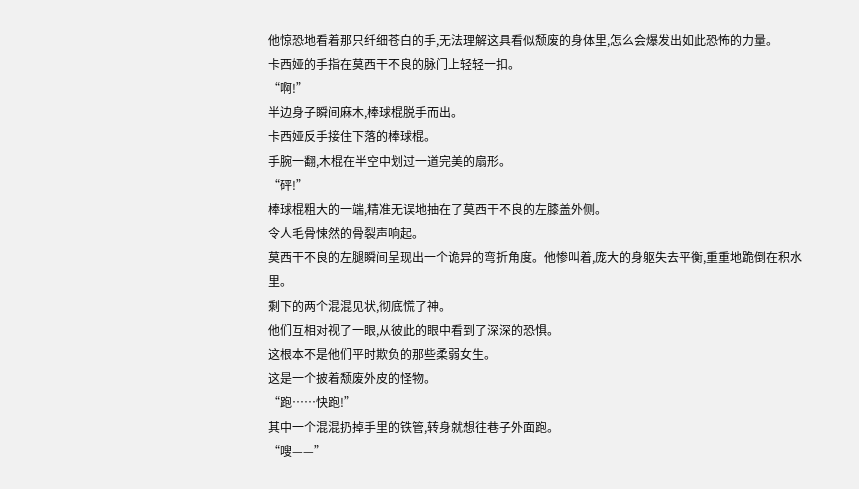他惊恐地看着那只纤细苍白的手,无法理解这具看似颓废的身体里,怎么会爆发出如此恐怖的力量。
卡西娅的手指在莫西干不良的脉门上轻轻一扣。
“啊!”
半边身子瞬间麻木,棒球棍脱手而出。
卡西娅反手接住下落的棒球棍。
手腕一翻,木棍在半空中划过一道完美的扇形。
“砰!”
棒球棍粗大的一端,精准无误地抽在了莫西干不良的左膝盖外侧。
令人毛骨悚然的骨裂声响起。
莫西干不良的左腿瞬间呈现出一个诡异的弯折角度。他惨叫着,庞大的身躯失去平衡,重重地跪倒在积水里。
剩下的两个混混见状,彻底慌了神。
他们互相对视了一眼,从彼此的眼中看到了深深的恐惧。
这根本不是他们平时欺负的那些柔弱女生。
这是一个披着颓废外皮的怪物。
“跑……快跑!”
其中一个混混扔掉手里的铁管,转身就想往巷子外面跑。
“嗖——”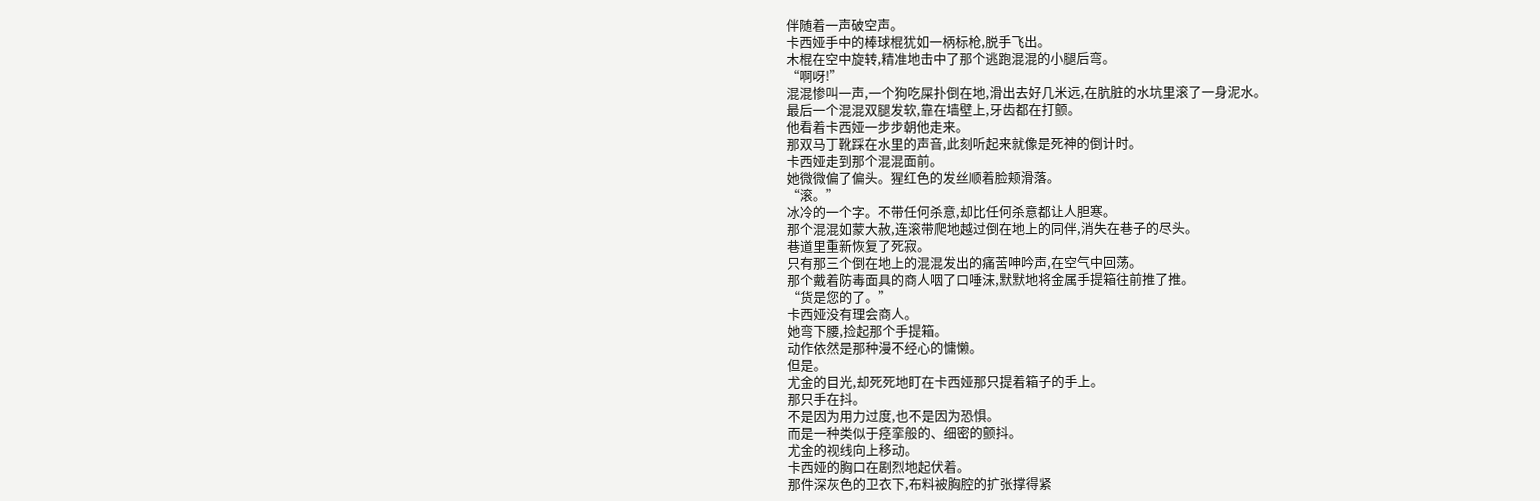伴随着一声破空声。
卡西娅手中的棒球棍犹如一柄标枪,脱手飞出。
木棍在空中旋转,精准地击中了那个逃跑混混的小腿后弯。
“啊呀!”
混混惨叫一声,一个狗吃屎扑倒在地,滑出去好几米远,在肮脏的水坑里滚了一身泥水。
最后一个混混双腿发软,靠在墙壁上,牙齿都在打颤。
他看着卡西娅一步步朝他走来。
那双马丁靴踩在水里的声音,此刻听起来就像是死神的倒计时。
卡西娅走到那个混混面前。
她微微偏了偏头。猩红色的发丝顺着脸颊滑落。
“滚。”
冰冷的一个字。不带任何杀意,却比任何杀意都让人胆寒。
那个混混如蒙大赦,连滚带爬地越过倒在地上的同伴,消失在巷子的尽头。
巷道里重新恢复了死寂。
只有那三个倒在地上的混混发出的痛苦呻吟声,在空气中回荡。
那个戴着防毒面具的商人咽了口唾沫,默默地将金属手提箱往前推了推。
“货是您的了。”
卡西娅没有理会商人。
她弯下腰,捡起那个手提箱。
动作依然是那种漫不经心的慵懒。
但是。
尤金的目光,却死死地盯在卡西娅那只提着箱子的手上。
那只手在抖。
不是因为用力过度,也不是因为恐惧。
而是一种类似于痉挛般的、细密的颤抖。
尤金的视线向上移动。
卡西娅的胸口在剧烈地起伏着。
那件深灰色的卫衣下,布料被胸腔的扩张撑得紧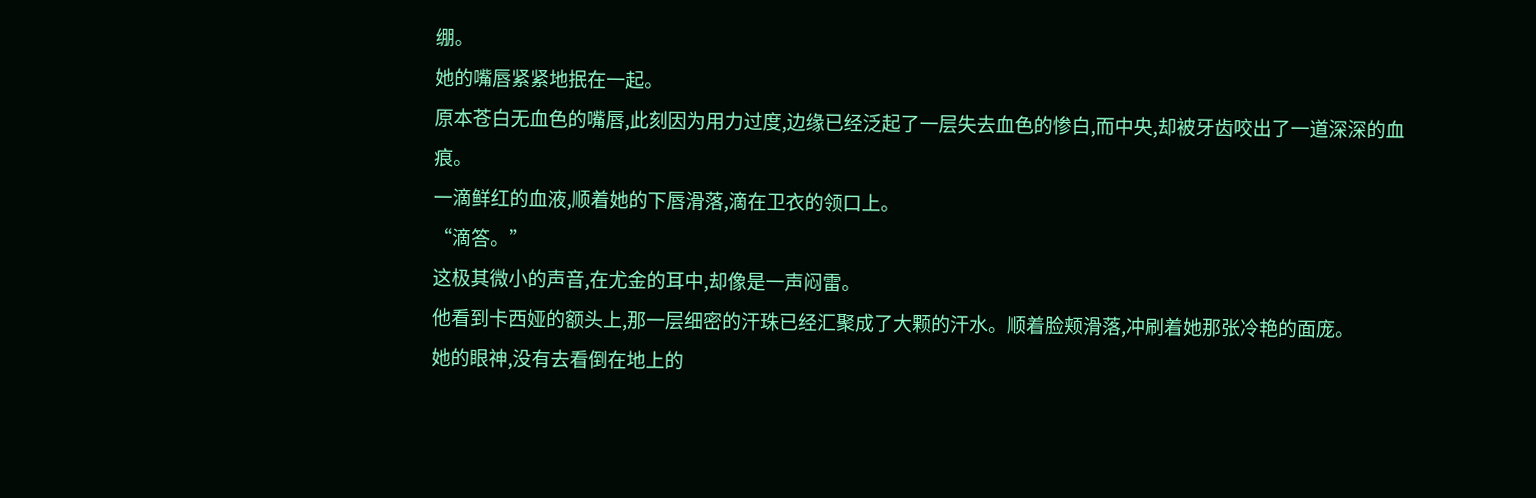绷。
她的嘴唇紧紧地抿在一起。
原本苍白无血色的嘴唇,此刻因为用力过度,边缘已经泛起了一层失去血色的惨白,而中央,却被牙齿咬出了一道深深的血痕。
一滴鲜红的血液,顺着她的下唇滑落,滴在卫衣的领口上。
“滴答。”
这极其微小的声音,在尤金的耳中,却像是一声闷雷。
他看到卡西娅的额头上,那一层细密的汗珠已经汇聚成了大颗的汗水。顺着脸颊滑落,冲刷着她那张冷艳的面庞。
她的眼神,没有去看倒在地上的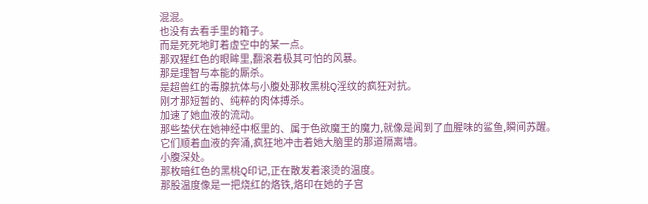混混。
也没有去看手里的箱子。
而是死死地盯着虚空中的某一点。
那双猩红色的眼眸里,翻滚着极其可怕的风暴。
那是理智与本能的厮杀。
是超兽红的毒腺抗体与小腹处那枚黑桃Q淫纹的疯狂对抗。
刚才那短暂的、纯粹的肉体搏杀。
加速了她血液的流动。
那些蛰伏在她神经中枢里的、属于色欲魔王的魔力,就像是闻到了血腥味的鲨鱼,瞬间苏醒。
它们顺着血液的奔涌,疯狂地冲击着她大脑里的那道隔离墙。
小腹深处。
那枚暗红色的黑桃Q印记,正在散发着滚烫的温度。
那股温度像是一把烧红的烙铁,烙印在她的子宫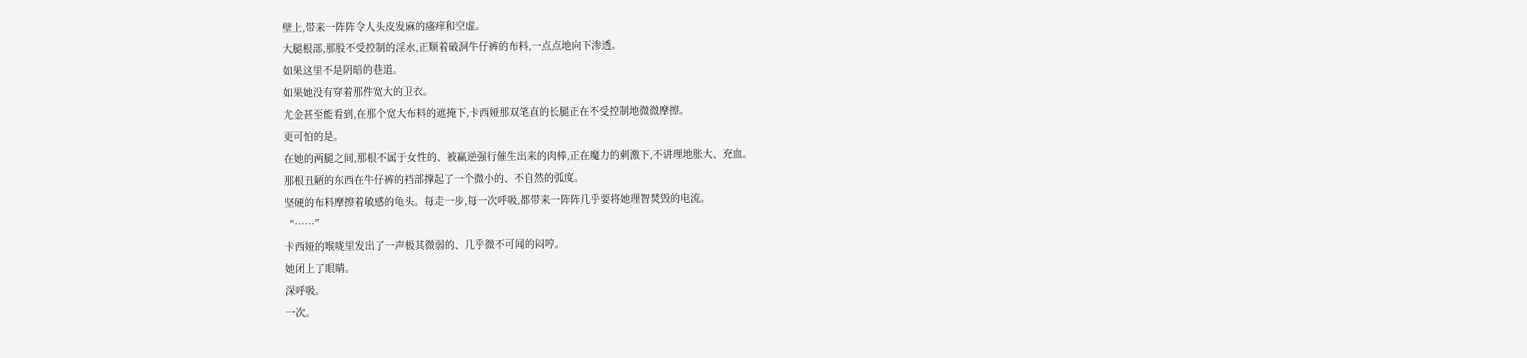壁上,带来一阵阵令人头皮发麻的瘙痒和空虚。
大腿根部,那股不受控制的淫水,正顺着破洞牛仔裤的布料,一点点地向下渗透。
如果这里不是阴暗的巷道。
如果她没有穿着那件宽大的卫衣。
尤金甚至能看到,在那个宽大布料的遮掩下,卡西娅那双笔直的长腿正在不受控制地微微摩擦。
更可怕的是。
在她的两腿之间,那根不属于女性的、被赢逆强行催生出来的肉棒,正在魔力的刺激下,不讲理地胀大、充血。
那根丑陋的东西在牛仔裤的裆部撑起了一个微小的、不自然的弧度。
坚硬的布料摩擦着敏感的龟头。每走一步,每一次呼吸,都带来一阵阵几乎要将她理智焚毁的电流。
“……”
卡西娅的喉咙里发出了一声极其微弱的、几乎微不可闻的闷哼。
她闭上了眼睛。
深呼吸。
一次。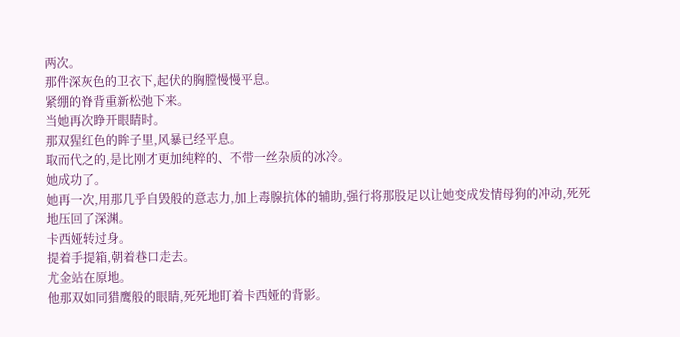两次。
那件深灰色的卫衣下,起伏的胸膛慢慢平息。
紧绷的脊背重新松弛下来。
当她再次睁开眼睛时。
那双猩红色的眸子里,风暴已经平息。
取而代之的,是比刚才更加纯粹的、不带一丝杂质的冰冷。
她成功了。
她再一次,用那几乎自毁般的意志力,加上毒腺抗体的辅助,强行将那股足以让她变成发情母狗的冲动,死死地压回了深渊。
卡西娅转过身。
提着手提箱,朝着巷口走去。
尤金站在原地。
他那双如同猎鹰般的眼睛,死死地盯着卡西娅的背影。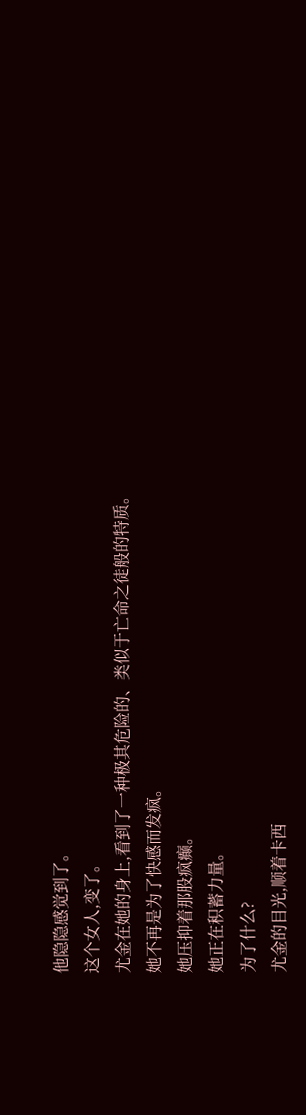他隐隐感觉到了。
这个女人,变了。
尤金在她的身上,看到了一种极其危险的、类似于亡命之徒般的特质。
她不再是为了快感而发疯。
她压抑着那股疯癫。
她正在积蓄力量。
为了什么?
尤金的目光,顺着卡西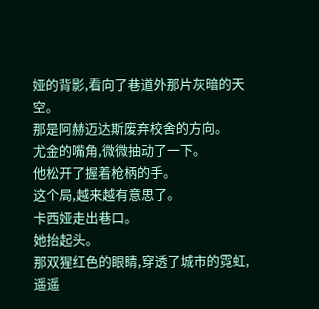娅的背影,看向了巷道外那片灰暗的天空。
那是阿赫迈达斯废弃校舍的方向。
尤金的嘴角,微微抽动了一下。
他松开了握着枪柄的手。
这个局,越来越有意思了。
卡西娅走出巷口。
她抬起头。
那双猩红色的眼睛,穿透了城市的霓虹,遥遥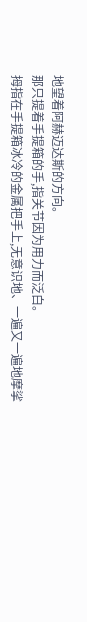地望着阿赫迈达斯的方向。
那只提着手提箱的手,指关节因为用力而泛白。
拇指在手提箱冰冷的金属把手上,无意识地、一遍又一遍地摩挲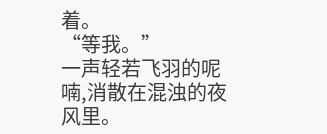着。
“等我。”
一声轻若飞羽的呢喃,消散在混浊的夜风里。